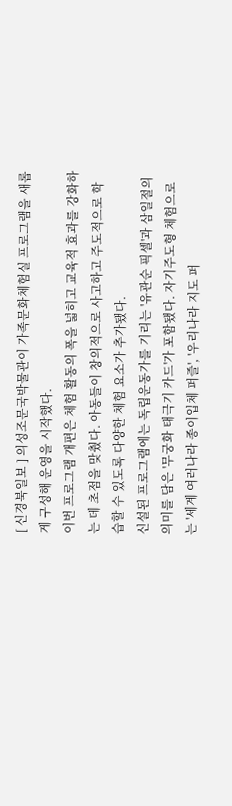[ 신경북일보 ] 의성조문국박물관이 가족문화체험실 프로그램을 새롭게 구성해 운영을 시작했다.
이번 프로그램 개편은 체험 활동의 폭을 넓히고 교육적 효과를 강화하는 데 초점을 맞췄다. 아동들이 창의적으로 사고하고 주도적으로 학습할 수 있도록 다양한 체험 요소가 추가됐다.
신설된 프로그램에는 독립운동가를 기리는 '유관순 픽셀'과 삼일절의 의미를 담은 '무궁화 태극기 카드'가 포함됐다. 자기주도형 체험으로는 '세계 여러나라 종이입체 퍼즐', '우리나라 지도 퍼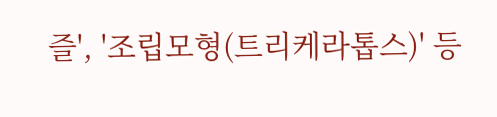즐', '조립모형(트리케라톱스)' 등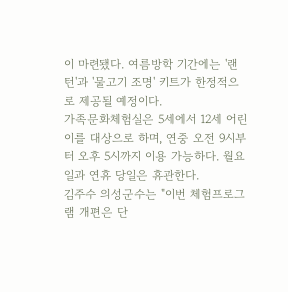이 마련됐다. 여름방학 기간에는 '랜턴'과 '물고기 조명' 키트가 한정적으로 제공될 예정이다.
가족문화체험실은 5세에서 12세 어린이를 대상으로 하며, 연중 오전 9시부터 오후 5시까지 이용 가능하다. 월요일과 연휴 당일은 휴관한다.
김주수 의성군수는 "이번 체험프로그램 개편은 단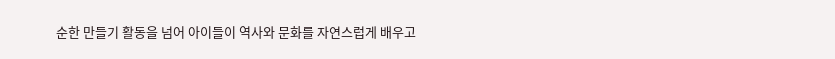순한 만들기 활동을 넘어 아이들이 역사와 문화를 자연스럽게 배우고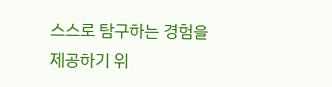스스로 탐구하는 경험을 제공하기 위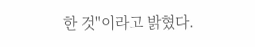한 것"이라고 밝혔다.